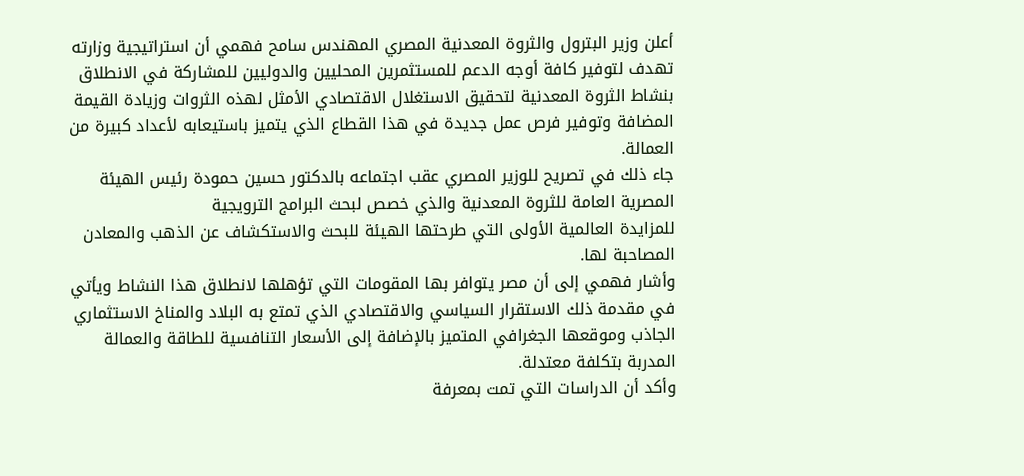أعلن وزير البترول والثروة المعدنية المصري المهندس سامح فهمي أن استراتيجية وزارته تهدف لتوفير كافة أوجه الدعم للمستثمرين المحليين والدوليين للمشاركة في الانطلاق بنشاط الثروة المعدنية لتحقيق الاستغلال الاقتصادي الأمثل لهذه الثروات وزيادة القيمة المضافة وتوفير فرص عمل جديدة في هذا القطاع الذي يتميز باستيعابه لأعداد كبيرة من العمالة.
جاء ذلك في تصريح للوزير المصري عقب اجتماعه بالدكتور حسين حمودة رئيس الهيئة المصرية العامة للثروة المعدنية والذي خصص لبحث البرامج الترويجية
للمزايدة العالمية الأولى التي طرحتها الهيئة للبحث والاستكشاف عن الذهب والمعادن المصاحبة لها.
وأشار فهمي إلى أن مصر يتوافر بها المقومات التي تؤهلها لانطلاق هذا النشاط ويأتي في مقدمة ذلك الاستقرار السياسي والاقتصادي الذي تمتع به البلاد والمناخ الاستثماري الجاذب وموقعها الجغرافي المتميز بالإضافة إلى الأسعار التنافسية للطاقة والعمالة المدربة بتكلفة معتدلة.
وأكد أن الدراسات التي تمت بمعرفة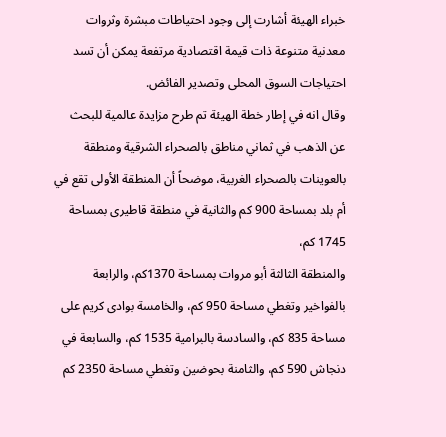خبراء الهيئة أشارت إلى وجود احتياطات مبشرة وثروات معدنية متنوعة ذات قيمة اقتصادية مرتفعة يمكن أن تسد احتياجات السوق المحلى وتصدير الفائض.
وقال انه في إطار خطة الهيئة تم طرح مزايدة عالمية للبحث عن الذهب في ثماني مناطق بالصحراء الشرقية ومنطقة بالعوينات بالصحراء الغربية، موضحاً أن المنطقة الأولى تقع في أم بلد بمساحة 900 كم والثانية في منطقة قاطيرى بمساحة 1745 كم،
والمنطقة الثالثة أبو مروات بمساحة 1370كم، والرابعة بالفواخير وتغطي مساحة 950 كم، والخامسة بوادى كريم على مساحة 835 كم، والسادسة بالبرامية 1535 كم، والسابعة في دنجاش 590 كم، والثامنة بحوضين وتغطي مساحة 2350 كم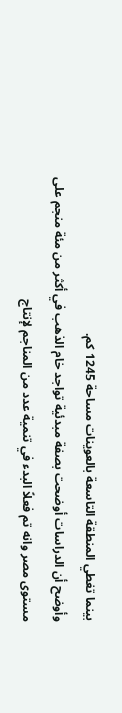بينما تغطي المنطقة التاسعة بالعوينات مساحة 1245 كم.
وأوضح أن الدراسات أوضحت بصفة مبدئية تواجد خام الذهب في أكثر من مئة منجم على مستوى مصر وانه تم فعلاً البدء في تنمية عدد من المناجم لإنتاج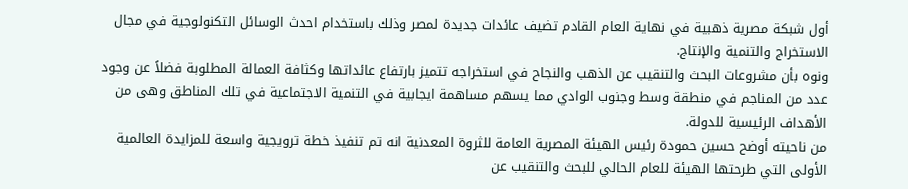أول شبكة مصرية ذهبية في نهاية العام القادم تضيف عائدات جديدة لمصر وذلك باستخدام احدث الوسائل التكنولوجية في مجال الاستخراج والتنمية والإنتاج.
ونوه بأن مشروعات البحث والتنقيب عن الذهب والنجاح في استخراجه تتميز بارتفاع عائداتها وكثافة العمالة المطلوبة فضلاً عن وجود عدد من المناجم في منطقة وسط وجنوب الوادي مما يسهم مساهمة ايجابية في التنمية الاجتماعية في تلك المناطق وهى من الأهداف الرئيسية للدولة.
من ناحيته أوضح حسين حمودة رئيس الهيئة المصرية العامة للثروة المعدنية انه تم تنفيذ خطة ترويجية واسعة للمزايدة العالمية الأولى التي طرحتها الهيئة للعام الحالي للبحث والتنقيب عن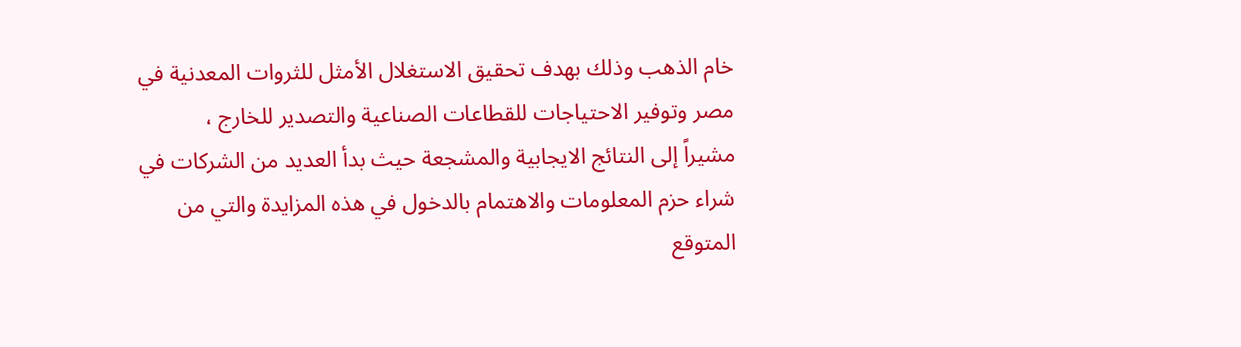خام الذهب وذلك بهدف تحقيق الاستغلال الأمثل للثروات المعدنية في مصر وتوفير الاحتياجات للقطاعات الصناعية والتصدير للخارج ،
مشيراً إلى النتائج الايجابية والمشجعة حيث بدأ العديد من الشركات في شراء حزم المعلومات والاهتمام بالدخول في هذه المزايدة والتي من المتوقع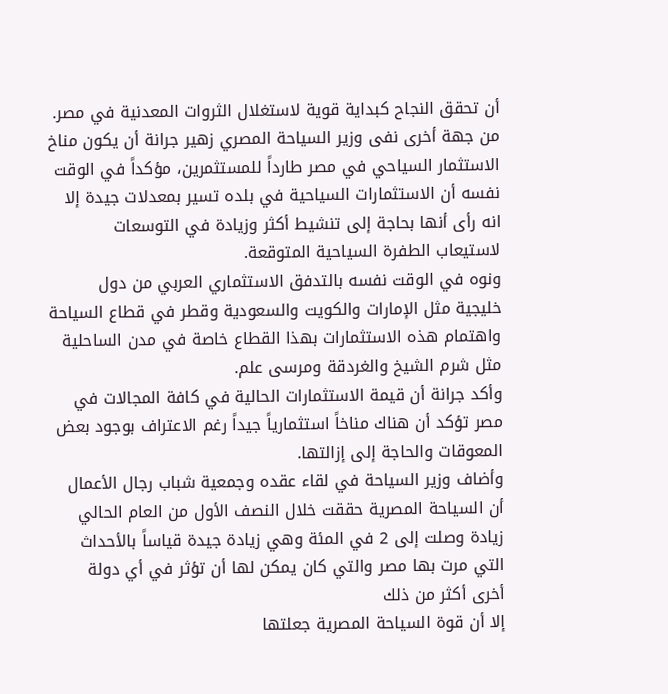أن تحقق النجاح كبداية قوية لاستغلال الثروات المعدنية في مصر.
من جهة أخرى نفى وزير السياحة المصري زهير جرانة أن يكون مناخ الاستثمار السياحي في مصر طارداً للمستثمرين، مؤكداً في الوقت نفسه أن الاستثمارات السياحية في بلده تسير بمعدلات جيدة إلا انه رأى أنها بحاجة إلى تنشيط أكثر وزيادة في التوسعات لاستيعاب الطفرة السياحية المتوقعة.
ونوه في الوقت نفسه بالتدفق الاستثماري العربي من دول خليجية مثل الإمارات والكويت والسعودية وقطر في قطاع السياحة واهتمام هذه الاستثمارات بهذا القطاع خاصة في مدن الساحلية مثل شرم الشيخ والغردقة ومرسى علم.
وأكد جرانة أن قيمة الاستثمارات الحالية في كافة المجالات في مصر تؤكد أن هناك مناخاً استثمارياً جيداً رغم الاعتراف بوجود بعض المعوقات والحاجة إلى إزالتها.
وأضاف وزير السياحة في لقاء عقده وجمعية شباب رجال الأعمال أن السياحة المصرية حققت خلال النصف الأول من العام الحالي زيادة وصلت إلى 2 في المئة وهي زيادة جيدة قياساً بالأحداث التي مرت بها مصر والتي كان يمكن لها أن تؤثر في أي دولة أخرى أكثر من ذلك
إلا أن قوة السياحة المصرية جعلتها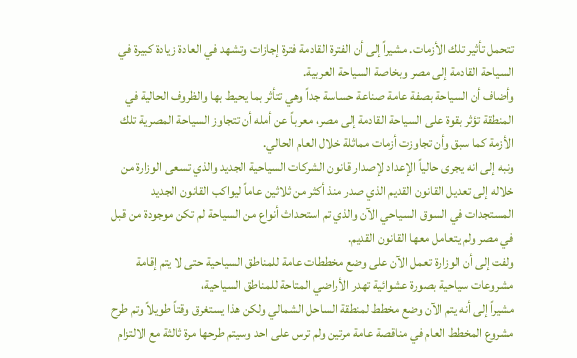تتحمل تأثير تلك الأزمات. مشيراً إلى أن الفترة القادمة فترة إجازات وتشهد في العادة زيادة كبيرة في السياحة القادمة إلى مصر وبخاصة السياحة العربية.
وأضاف أن السياحة بصفة عامة صناعة حساسة جداً وهي تتأثر بما يحيط بها والظروف الحالية في المنطقة تؤثر بقوة على السياحة القادمة إلى مصر، معرباً عن أمله أن تتجاوز السياحة المصرية تلك الأزمة كما سبق وأن تجاوزت أزمات مماثلة خلال العام الحالي.
ونبه إلى انه يجرى حالياً الإعداد لإصدار قانون الشركات السياحية الجديد والذي تسعى الوزارة من خلاله إلى تعديل القانون القديم الذي صدر منذ أكثر من ثلاثين عاماً ليواكب القانون الجديد المستجدات في السوق السياحي الآن والذي تم استحداث أنواع من السياحة لم تكن موجودة من قبل في مصر ولم يتعامل معها القانون القديم.
ولفت إلى أن الوزارة تعمل الآن على وضع مخططات عامة للمناطق السياحية حتى لا يتم إقامة مشروعات سياحية بصورة عشوائية تهدر الأراضي المتاحة للمناطق السياحية،
مشيراً إلى أنه يتم الآن وضع مخطط لمنطقة الساحل الشمالي ولكن هذا يستغرق وقتاً طويلاً وتم طرح مشروع المخطط العام في مناقصة عامة مرتين ولم ترس على احد وسيتم طرحها مرة ثالثة مع الالتزام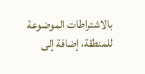بالاشتراطات الموضوعة للمنطقة، إضافة إلى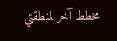مخطط آخر لمنطقتي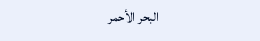البحر الأحمر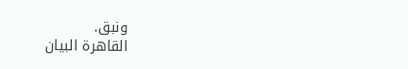ونبق.
القاهرة البيان